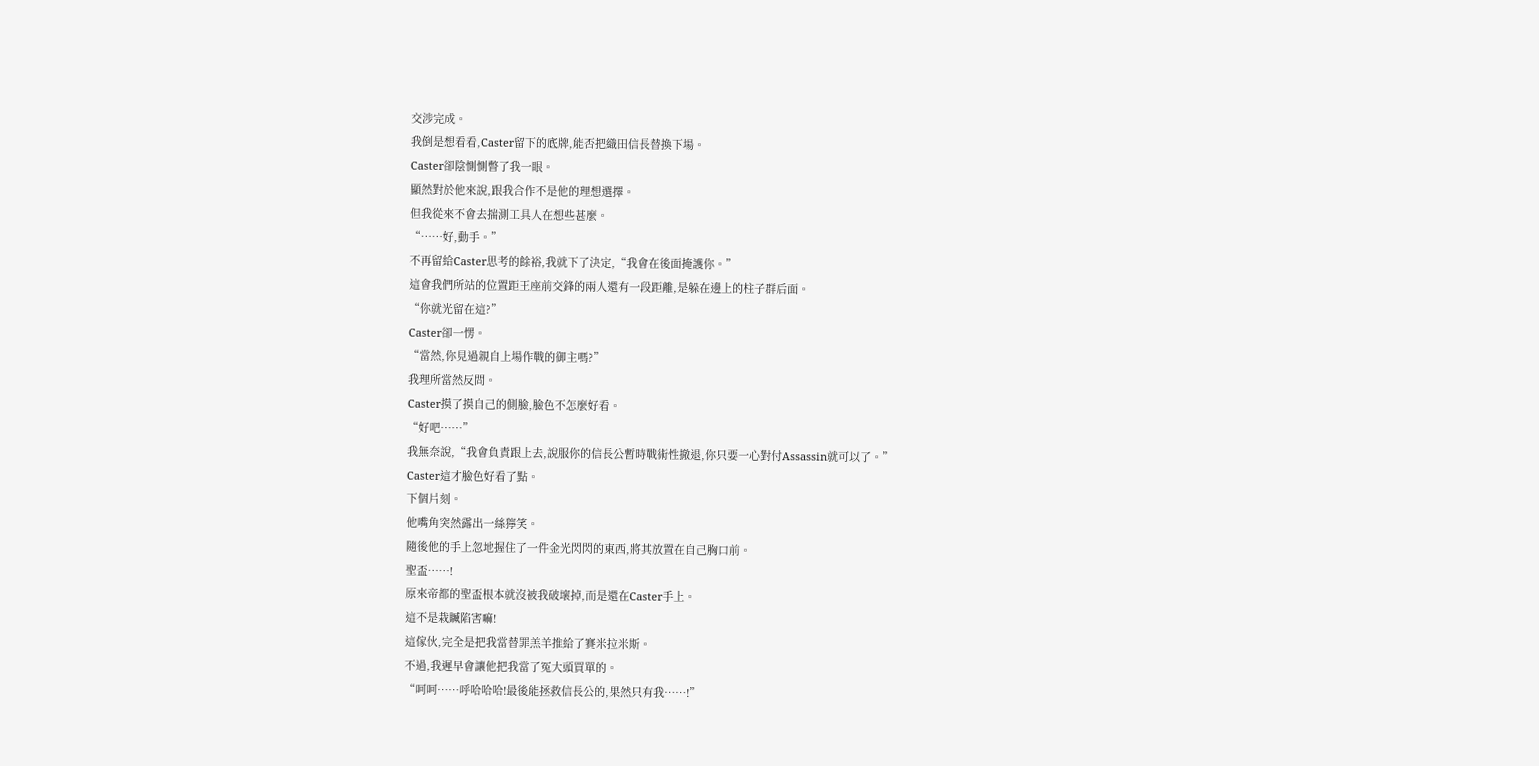交涉完成。
我倒是想看看,Caster留下的底牌,能否把織田信長替換下場。
Caster卻陰惻惻瞥了我一眼。
顯然對於他來說,跟我合作不是他的理想選擇。
但我從來不會去揣測工具人在想些甚麼。
“……好,動手。”
不再留給Caster思考的餘裕,我就下了決定,“我會在後面掩護你。”
這會我們所站的位置距王座前交鋒的兩人還有一段距離,是躲在邊上的柱子群后面。
“你就光留在這?”
Caster卻一愣。
“當然,你見過親自上場作戰的御主嗎?”
我理所當然反問。
Caster摸了摸自己的側臉,臉色不怎麼好看。
“好吧……”
我無奈說,“我會負責跟上去,說服你的信長公暫時戰術性撤退,你只要一心對付Assassin就可以了。”
Caster這才臉色好看了點。
下個片刻。
他嘴角突然露出一絲獰笑。
隨後他的手上忽地握住了一件金光閃閃的東西,將其放置在自己胸口前。
聖盃……!
原來帝都的聖盃根本就沒被我破壞掉,而是還在Caster手上。
這不是栽贓陷害嘛!
這傢伙,完全是把我當替罪羔羊推給了賽米拉米斯。
不過,我遲早會讓他把我當了冤大頭買單的。
“呵呵……呼哈哈哈!最後能拯救信長公的,果然只有我……!”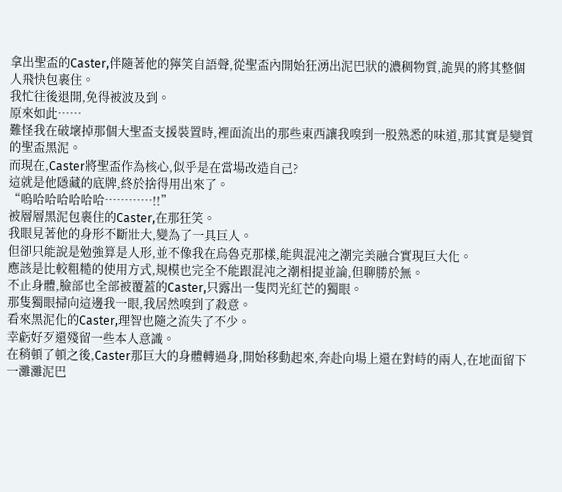拿出聖盃的Caster,伴隨著他的獰笑自語聲,從聖盃內開始狂湧出泥巴狀的濃稠物質,詭異的將其整個人飛快包裹住。
我忙往後退開,免得被波及到。
原來如此……
難怪我在破壞掉那個大聖盃支援裝置時,裡面流出的那些東西讓我嗅到一股熟悉的味道,那其實是變質的聖盃黑泥。
而現在,Caster將聖盃作為核心,似乎是在當場改造自己?
這就是他隱藏的底牌,終於捨得用出來了。
“嗚哈哈哈哈哈哈…………!!”
被層層黑泥包裹住的Caster,在那狂笑。
我眼見著他的身形不斷壯大,變為了一具巨人。
但卻只能說是勉強算是人形,並不像我在烏魯克那樣,能與混沌之潮完美融合實現巨大化。
應該是比較粗糙的使用方式,規模也完全不能跟混沌之潮相提並論,但聊勝於無。
不止身體,臉部也全部被覆蓋的Caster,只露出一隻閃光紅芒的獨眼。
那隻獨眼掃向這邊我一眼,我居然嗅到了殺意。
看來黑泥化的Caster,理智也隨之流失了不少。
幸虧好歹還殘留一些本人意識。
在稍頓了頓之後,Caster那巨大的身體轉過身,開始移動起來,奔赴向場上還在對峙的兩人,在地面留下一灘灘泥巴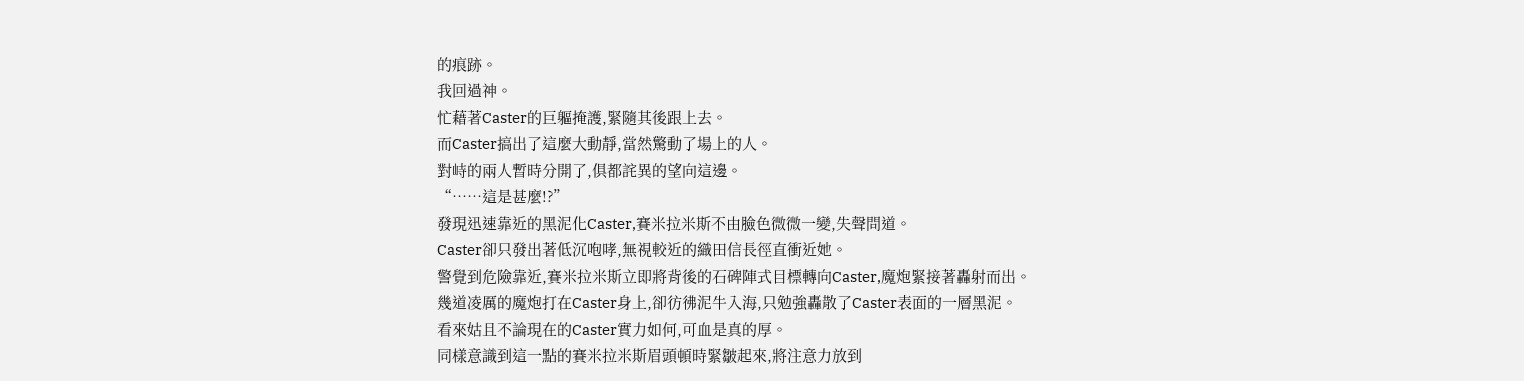的痕跡。
我回過神。
忙藉著Caster的巨軀掩護,緊隨其後跟上去。
而Caster搞出了這麼大動靜,當然驚動了場上的人。
對峙的兩人暫時分開了,俱都詫異的望向這邊。
“……這是甚麼!?”
發現迅速靠近的黑泥化Caster,賽米拉米斯不由臉色微微一變,失聲問道。
Caster卻只發出著低沉咆哮,無視較近的織田信長徑直衝近她。
警覺到危險靠近,賽米拉米斯立即將背後的石碑陣式目標轉向Caster,魔炮緊接著轟射而出。
幾道凌厲的魔炮打在Caster身上,卻彷彿泥牛入海,只勉強轟散了Caster表面的一層黑泥。
看來姑且不論現在的Caster實力如何,可血是真的厚。
同樣意識到這一點的賽米拉米斯眉頭頓時緊皺起來,將注意力放到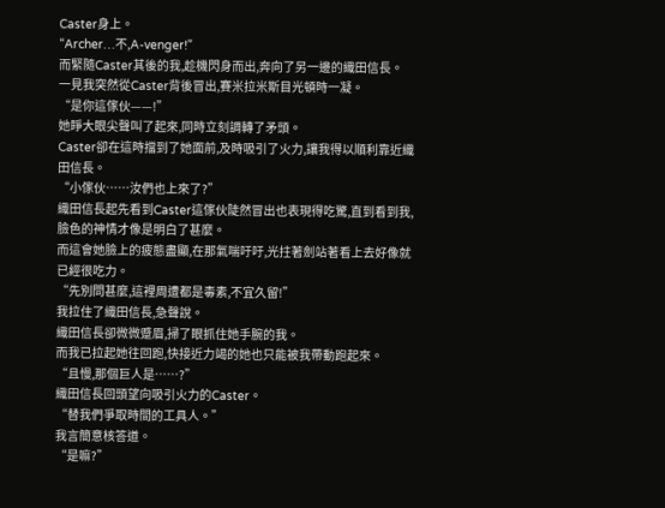Caster身上。
“Archer…不,A-venger!”
而緊隨Caster其後的我,趁機閃身而出,奔向了另一邊的織田信長。
一見我突然從Caster背後冒出,賽米拉米斯目光頓時一凝。
“是你這傢伙——!”
她睜大眼尖聲叫了起來,同時立刻調轉了矛頭。
Caster卻在這時擋到了她面前,及時吸引了火力,讓我得以順利靠近織田信長。
“小傢伙……汝們也上來了?”
織田信長起先看到Caster這傢伙陡然冒出也表現得吃驚,直到看到我,臉色的神情才像是明白了甚麼。
而這會她臉上的疲態盡顯,在那氣喘吁吁,光拄著劍站著看上去好像就已經很吃力。
“先別問甚麼,這裡周遭都是毒素,不宜久留!”
我拉住了織田信長,急聲說。
織田信長卻微微蹙眉,掃了眼抓住她手腕的我。
而我已拉起她往回跑,快接近力竭的她也只能被我帶動跑起來。
“且慢,那個巨人是……?”
織田信長回頭望向吸引火力的Caster。
“替我們爭取時間的工具人。”
我言簡意核答道。
“是嘛?”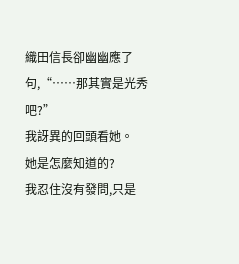織田信長卻幽幽應了句,“……那其實是光秀吧?”
我訝異的回頭看她。
她是怎麼知道的?
我忍住沒有發問,只是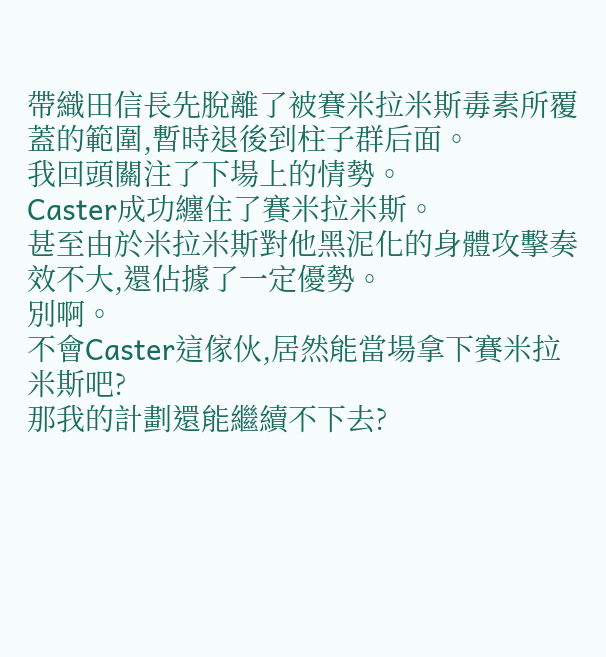帶織田信長先脫離了被賽米拉米斯毒素所覆蓋的範圍,暫時退後到柱子群后面。
我回頭關注了下場上的情勢。
Caster成功纏住了賽米拉米斯。
甚至由於米拉米斯對他黑泥化的身體攻擊奏效不大,還佔據了一定優勢。
別啊。
不會Caster這傢伙,居然能當場拿下賽米拉米斯吧?
那我的計劃還能繼續不下去?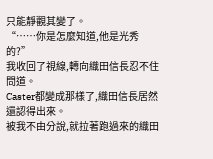只能靜觀其變了。
“……你是怎麼知道,他是光秀的?”
我收回了視線,轉向織田信長忍不住問道。
Caster都變成那樣了,織田信長居然還認得出來。
被我不由分說,就拉著跑過來的織田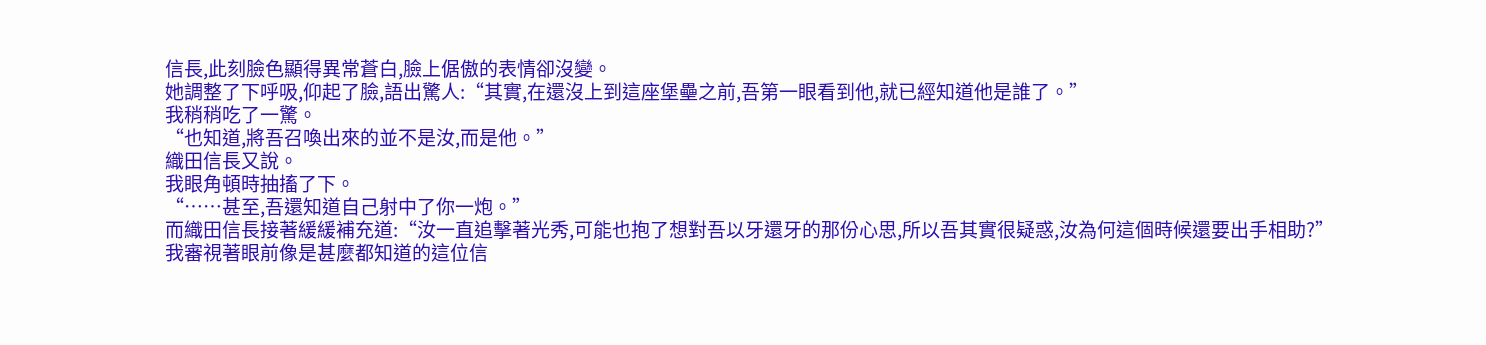信長,此刻臉色顯得異常蒼白,臉上倨傲的表情卻沒變。
她調整了下呼吸,仰起了臉,語出驚人:“其實,在還沒上到這座堡壘之前,吾第一眼看到他,就已經知道他是誰了。”
我稍稍吃了一驚。
“也知道,將吾召喚出來的並不是汝,而是他。”
織田信長又說。
我眼角頓時抽搐了下。
“……甚至,吾還知道自己射中了你一炮。”
而織田信長接著緩緩補充道:“汝一直追擊著光秀,可能也抱了想對吾以牙還牙的那份心思,所以吾其實很疑惑,汝為何這個時候還要出手相助?”
我審視著眼前像是甚麼都知道的這位信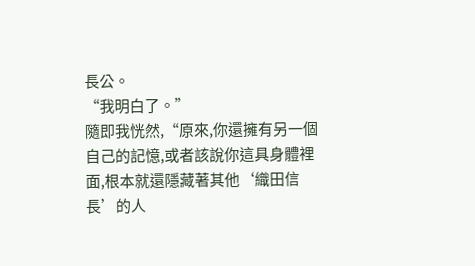長公。
“我明白了。”
隨即我恍然,“原來,你還擁有另一個自己的記憶,或者該說你這具身體裡面,根本就還隱藏著其他‘織田信長’的人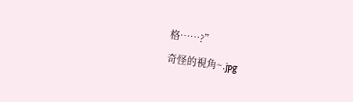格……?”
奇怪的視角~.jpg